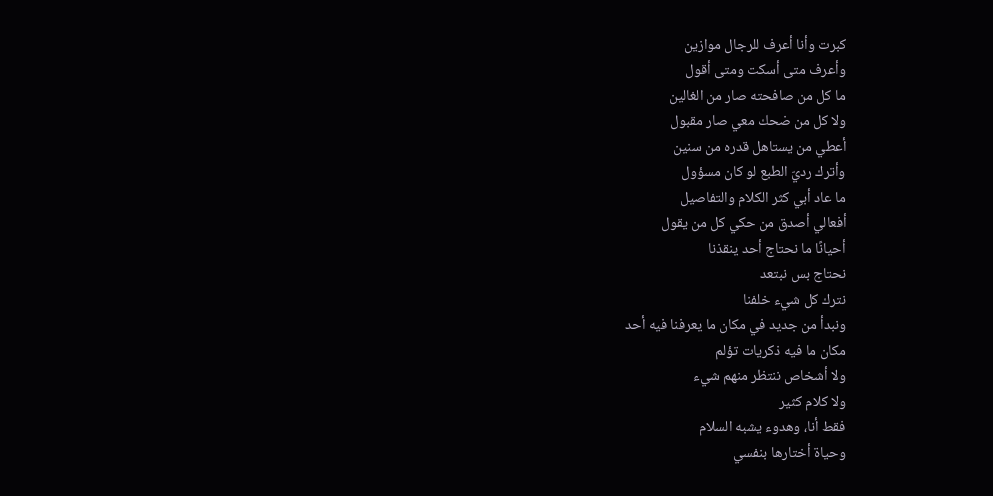كبرت وأنا أعرف للرجال موازين
وأعرف متى أسكت ومتى أقول
ما كل من صافحته صار من الغالين
ولا كل من ضحك معي صار مقبول
أعطي من يستاهل قدره من سنين
وأترك رديّ الطبع لو كان مسؤول
ما عاد أبي كثر الكلام والتفاصيل
أفعالي أصدق من حكي كل من يقول
أحيانًا ما نحتاج أحد ينقذنا
نحتاج بس نبتعد
نترك كل شيء خلفنا
ونبدأ من جديد في مكان ما يعرفنا فيه أحد
مكان ما فيه ذكريات تؤلم
ولا أشخاص ننتظر منهم شيء
ولا كلام كثير
فقط أنا، وهدوء يشبه السلام
وحياة أختارها بنفسي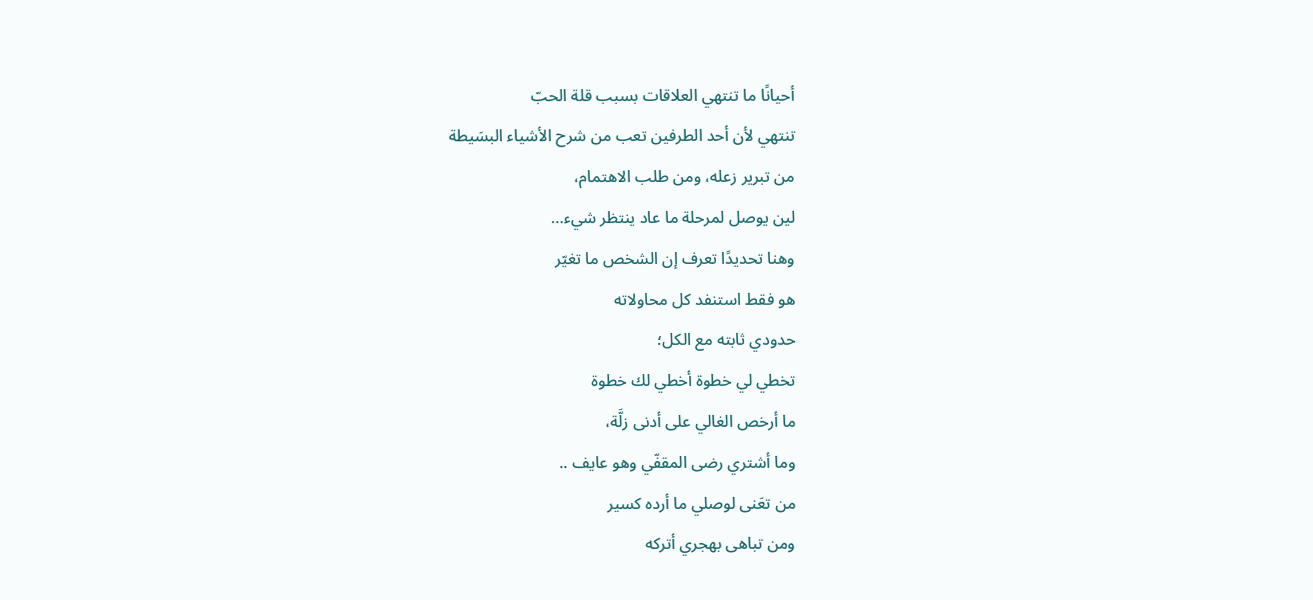أحيانًا ما تنتهي العلاقات بسبب قلة الحبّ
تنتهي لأن أحد الطرفين تعب من شرح الأشياء البسَيطة
من تبرير زعله، ومن طلب الاهتمام،
لين يوصل لمرحلة ما عاد ينتظر شيء…
وهنا تحديدًا تعرف إن الشخص ما تغيّر
هو فقط استنفد كل محاولاته
حدودي ثابته مع الكل؛
تخطي لي خطوة أخطي لك خطوة
ما أرخص الغالي على أدنى زلَّة،
وما أشتري رضى المقفّي وهو عايف ..
من تعَنى لوصلي ما أرده كسير
ومن تباهى بهجري أتركه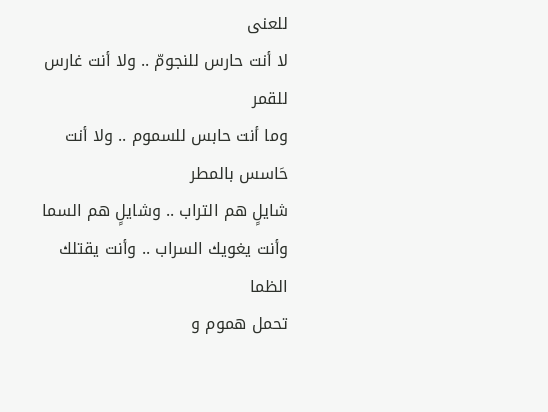للعنى
لا أنت حارس للنجومّ .. ولا أنت غارس للقمر
وما أنت حابس للسموم .. ولا أنت حَاسس بالمطر
شايلٍ هم التراب .. وشايلٍ هم السما
وأنت يغويك السراب .. وأنت يقتلك الظما
تحمل هموم و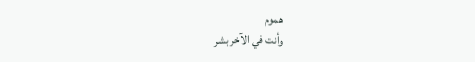هموم
وأنت في الآخر بشر